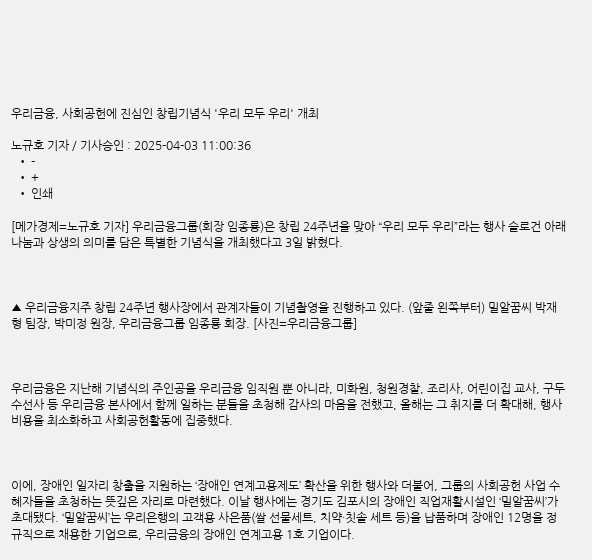우리금융, 사회공헌에 진심인 창립기념식 '우리 모두 우리' 개최

노규호 기자 / 기사승인 : 2025-04-03 11:00:36
  • -
  • +
  • 인쇄

[메가경제=노규호 기자] 우리금융그룹(회장 임종룡)은 창립 24주년을 맞아 “우리 모두 우리”라는 행사 슬로건 아래 나눔과 상생의 의미를 담은 특별한 기념식을 개최했다고 3일 밝혔다.



▲ 우리금융지주 창립 24주년 행사장에서 관계자들이 기념촬영을 진행하고 있다. (앞줄 왼쪽부터) 밀알꿈씨 박재형 팀장, 박미정 원장, 우리금융그룹 임종룡 회장. [사진=우리금융그룹]



우리금융은 지난해 기념식의 주인공을 우리금융 임직원 뿐 아니라, 미화원, 청원경찰, 조리사, 어린이집 교사, 구두수선사 등 우리금융 본사에서 함께 일하는 분들을 초청해 감사의 마음을 전했고, 올해는 그 취지를 더 확대해, 행사비용을 최소화하고 사회공헌활동에 집중했다.



이에, 장애인 일자리 창출을 지원하는 ‘장애인 연계고용제도’ 확산을 위한 행사와 더불어, 그룹의 사회공헌 사업 수혜자들을 초청하는 뜻깊은 자리로 마련했다. 이날 행사에는 경기도 김포시의 장애인 직업재활시설인 ‘밀알꿈씨’가 초대됐다. ‘밀알꿈씨’는 우리은행의 고객용 사은품(쌀 선물세트, 치약·칫솔 세트 등)을 납품하며 장애인 12명을 정규직으로 채용한 기업으로, 우리금융의 장애인 연계고용 1호 기업이다.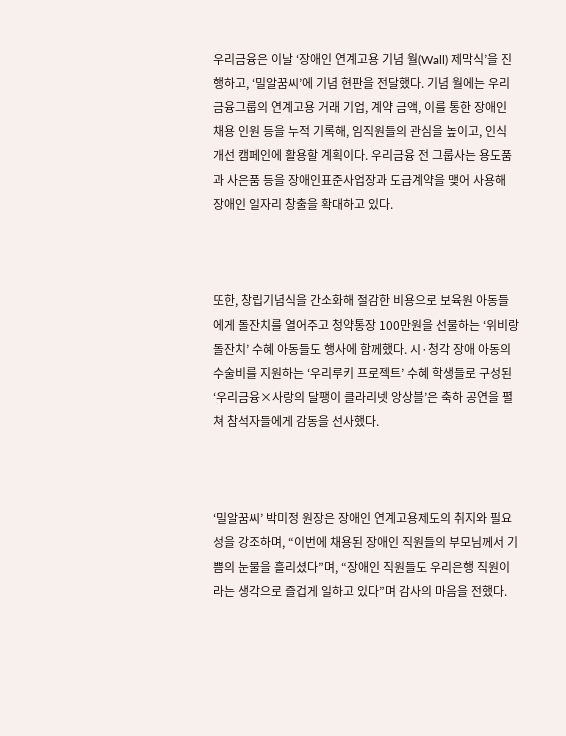우리금융은 이날 ‘장애인 연계고용 기념 월(Wall) 제막식’을 진행하고, ‘밀알꿈씨’에 기념 현판을 전달했다. 기념 월에는 우리금융그룹의 연계고용 거래 기업, 계약 금액, 이를 통한 장애인 채용 인원 등을 누적 기록해, 임직원들의 관심을 높이고, 인식 개선 캠페인에 활용할 계획이다. 우리금융 전 그룹사는 용도품과 사은품 등을 장애인표준사업장과 도급계약을 맺어 사용해 장애인 일자리 창출을 확대하고 있다.



또한, 창립기념식을 간소화해 절감한 비용으로 보육원 아동들에게 돌잔치를 열어주고 청약통장 100만원을 선물하는 ‘위비랑 돌잔치’ 수혜 아동들도 행사에 함께했다. 시·청각 장애 아동의 수술비를 지원하는 ‘우리루키 프로젝트’ 수혜 학생들로 구성된 ‘우리금융×사랑의 달팽이 클라리넷 앙상블’은 축하 공연을 펼쳐 참석자들에게 감동을 선사했다.



‘밀알꿈씨’ 박미정 원장은 장애인 연계고용제도의 취지와 필요성을 강조하며, “이번에 채용된 장애인 직원들의 부모님께서 기쁨의 눈물을 흘리셨다”며, “장애인 직원들도 우리은행 직원이라는 생각으로 즐겁게 일하고 있다”며 감사의 마음을 전했다.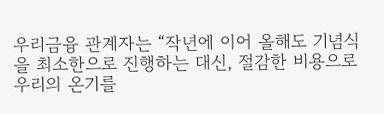우리금융 관계자는 “작년에 이어 올해도 기념식을 최소한으로 진행하는 대신, 절감한 비용으로 우리의 온기를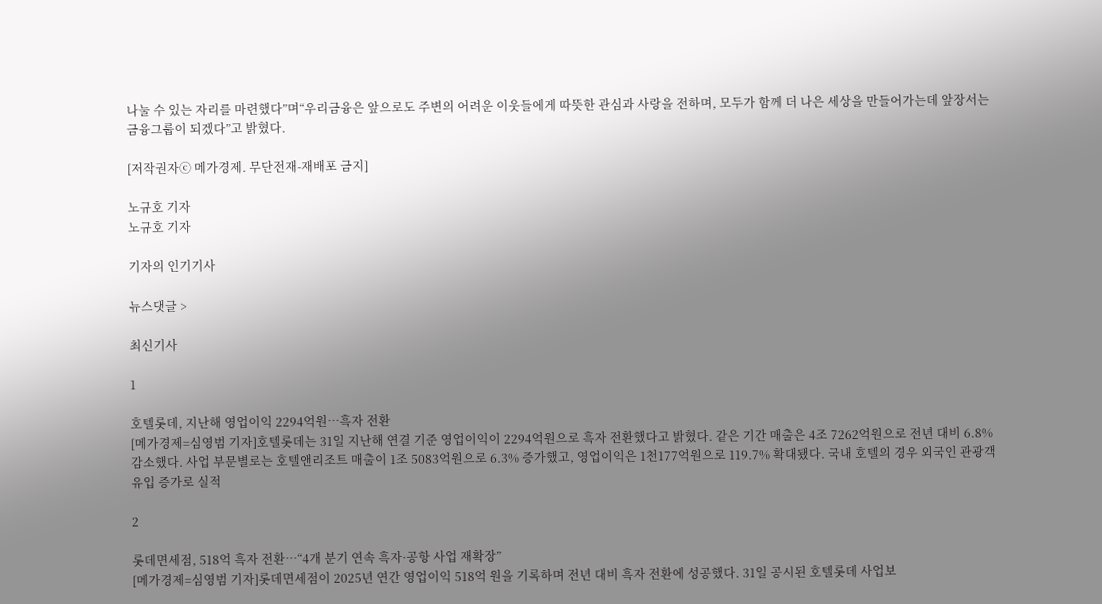나눌 수 있는 자리를 마련했다”며“우리금융은 앞으로도 주변의 어려운 이웃들에게 따뜻한 관심과 사랑을 전하며, 모두가 함께 더 나은 세상을 만들어가는데 앞장서는 금융그룹이 되겠다”고 밝혔다.

[저작권자ⓒ 메가경제. 무단전재-재배포 금지]

노규호 기자
노규호 기자

기자의 인기기사

뉴스댓글 >

최신기사

1

호텔롯데, 지난해 영업이익 2294억원…흑자 전환
[메가경제=심영범 기자]호텔롯데는 31일 지난해 연결 기준 영업이익이 2294억원으로 흑자 전환했다고 밝혔다. 같은 기간 매출은 4조 7262억원으로 전년 대비 6.8% 감소했다. 사업 부문별로는 호텔앤리조트 매출이 1조 5083억원으로 6.3% 증가했고, 영업이익은 1천177억원으로 119.7% 확대됐다. 국내 호텔의 경우 외국인 관광객 유입 증가로 실적

2

롯데면세점, 518억 흑자 전환…“4개 분기 연속 흑자·공항 사업 재확장”
[메가경제=심영범 기자]롯데면세점이 2025년 연간 영업이익 518억 원을 기록하며 전년 대비 흑자 전환에 성공했다. 31일 공시된 호텔롯데 사업보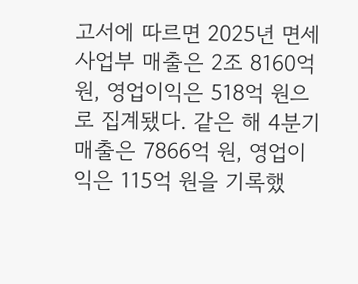고서에 따르면 2025년 면세사업부 매출은 2조 8160억 원, 영업이익은 518억 원으로 집계됐다. 같은 해 4분기 매출은 7866억 원, 영업이익은 115억 원을 기록했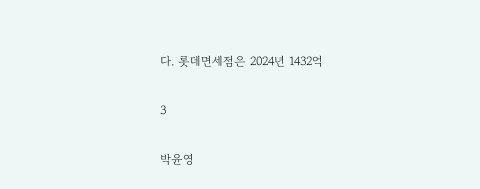다. 롯데면세점은 2024년 1432억

3

박윤영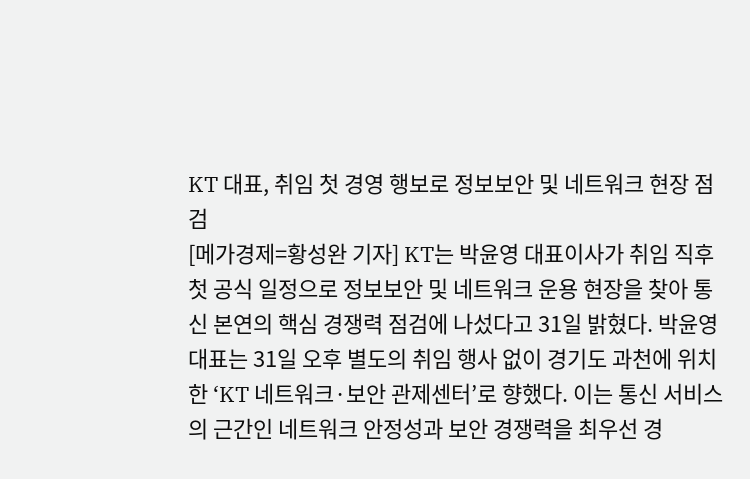KT 대표, 취임 첫 경영 행보로 정보보안 및 네트워크 현장 점검
[메가경제=황성완 기자] KT는 박윤영 대표이사가 취임 직후 첫 공식 일정으로 정보보안 및 네트워크 운용 현장을 찾아 통신 본연의 핵심 경쟁력 점검에 나섰다고 31일 밝혔다. 박윤영 대표는 31일 오후 별도의 취임 행사 없이 경기도 과천에 위치한 ‘KT 네트워크·보안 관제센터’로 향했다. 이는 통신 서비스의 근간인 네트워크 안정성과 보안 경쟁력을 최우선 경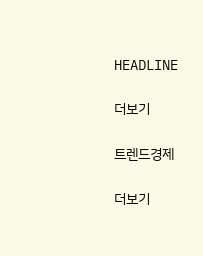HEADLINE

더보기

트렌드경제

더보기